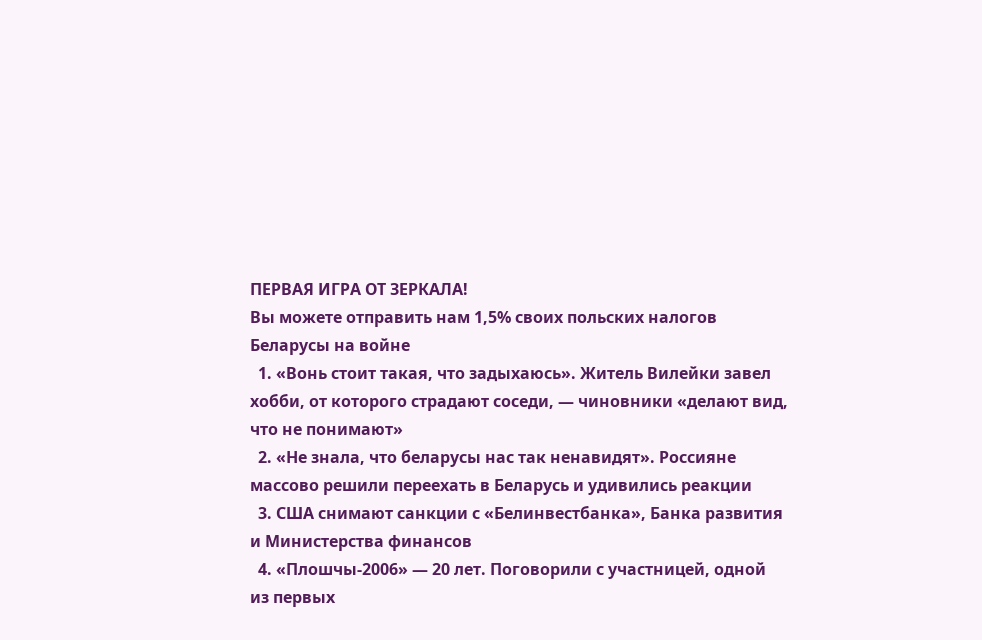ПЕРВАЯ ИГРА ОТ ЗЕРКАЛА!
Вы можете отправить нам 1,5% своих польских налогов
Беларусы на войне
  1. «Вонь стоит такая, что задыхаюсь». Житель Вилейки завел хобби, от которого страдают соседи, — чиновники «делают вид, что не понимают»
  2. «Не знала, что беларусы нас так ненавидят». Россияне массово решили переехать в Беларусь и удивились реакции
  3. США снимают санкции с «Белинвестбанка», Банка развития и Министерства финансов
  4. «Плошчы-2006» — 20 лет. Поговорили с участницей, одной из первых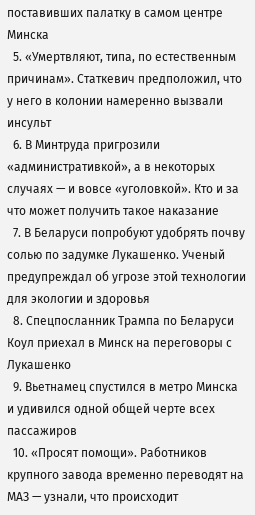поставивших палатку в самом центре Минска
  5. «Умертвляют, типа, по естественным причинам». Статкевич предположил, что у него в колонии намеренно вызвали инсульт
  6. В Минтруда пригрозили «административкой», а в некоторых случаях — и вовсе «уголовкой». Кто и за что может получить такое наказание
  7. В Беларуси попробуют удобрять почву солью по задумке Лукашенко. Ученый предупреждал об угрозе этой технологии для экологии и здоровья
  8. Спецпосланник Трампа по Беларуси Коул приехал в Минск на переговоры с Лукашенко
  9. Вьетнамец спустился в метро Минска и удивился одной общей черте всех пассажиров
  10. «Просят помощи». Работников крупного завода временно переводят на МАЗ — узнали, что происходит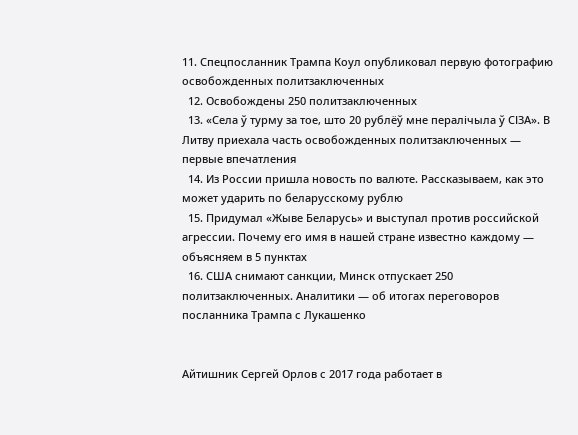11. Спецпосланник Трампа Коул опубликовал первую фотографию освобожденных политзаключенных
  12. Освобождены 250 политзаключенных
  13. «Села ў турму за тое, што 20 рублёў мне пералічыла ў СІЗА». В Литву приехала часть освобожденных политзаключенных — первые впечатления
  14. Из России пришла новость по валюте. Рассказываем, как это может ударить по беларусскому рублю
  15. Придумал «Жыве Беларусь» и выступал против российской агрессии. Почему его имя в нашей стране известно каждому — объясняем в 5 пунктах
  16. США снимают санкции, Минск отпускает 250 политзаключенных. Аналитики — об итогах переговоров посланника Трампа с Лукашенко


Айтишник Сергей Орлов с 2017 года работает в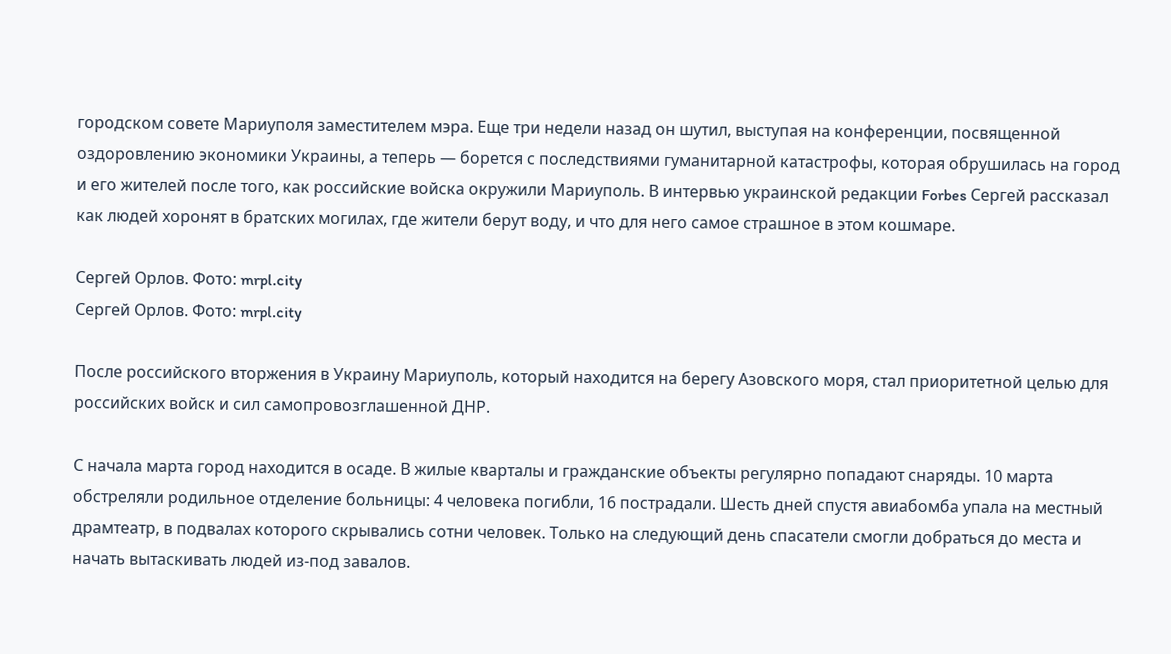городском совете Мариуполя заместителем мэра. Еще три недели назад он шутил, выступая на конференции, посвященной оздоровлению экономики Украины, а теперь — борется с последствиями гуманитарной катастрофы, которая обрушилась на город и его жителей после того, как российские войска окружили Мариуполь. В интервью украинской редакции Forbes Сергей рассказал как людей хоронят в братских могилах, где жители берут воду, и что для него самое страшное в этом кошмаре.

Сергей Орлов. Фото: mrpl.city
Сергей Орлов. Фото: mrpl.city

После российского вторжения в Украину Мариуполь, который находится на берегу Азовского моря, стал приоритетной целью для российских войск и сил самопровозглашенной ДНР.

С начала марта город находится в осаде. В жилые кварталы и гражданские объекты регулярно попадают снаряды. 10 марта обстреляли родильное отделение больницы: 4 человека погибли, 16 пострадали. Шесть дней спустя авиабомба упала на местный драмтеатр, в подвалах которого скрывались сотни человек. Только на следующий день спасатели смогли добраться до места и начать вытаскивать людей из-под завалов.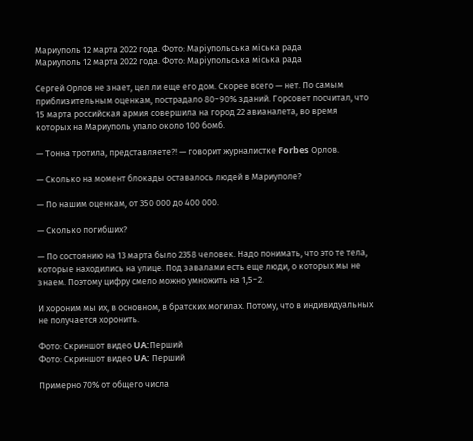Мариуполь 12 марта 2022 года. Фото: Маріупольська міська рада
Мариуполь 12 марта 2022 года. Фото: Маріупольська міська рада

Сергей Орлов не знает, цел ли еще его дом. Скорее всего — нет. По самым приблизительным оценкам, пострадало 80−90% зданий. Горсовет посчитал, что 15 марта российская армия совершила на город 22 авианалета, во время которых на Мариуполь упало около 100 бомб.

— Тонна тротила, представляете?! — говорит журналистке Forbes Орлов.

— Сколько на момент блокады оставалось людей в Мариуполе?

— По нашим оценкам, от 350 000 до 400 000.

— Сколько погибших?

— По состоянию на 13 марта было 2358 человек. Надо понимать, что это те тела, которые находились на улице. Под завалами есть еще люди, о которых мы не знаем. Поэтому цифру смело можно умножить на 1,5−2.

И хороним мы их, в основном, в братских могилах. Потому, что в индивидуальных не получается хоронить.

Фото: Скриншот видео UA:Перший
Фото: Скриншот видео UA: Перший

Примерно 70% от общего числа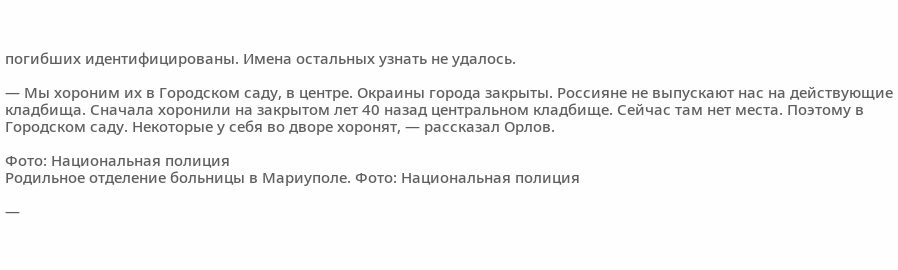погибших идентифицированы. Имена остальных узнать не удалось.

— Мы хороним их в Городском саду, в центре. Окраины города закрыты. Россияне не выпускают нас на действующие кладбища. Сначала хоронили на закрытом лет 40 назад центральном кладбище. Сейчас там нет места. Поэтому в Городском саду. Некоторые у себя во дворе хоронят, — рассказал Орлов.

Фото: Национальная полиция
Родильное отделение больницы в Мариуполе. Фото: Национальная полиция

—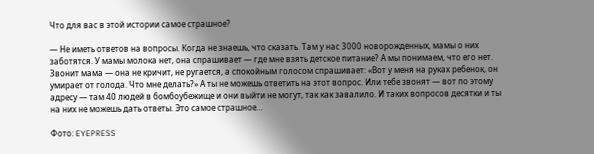Что для вас в этой истории самое страшное?

— Не иметь ответов на вопросы. Когда не знаешь, что сказать. Там у нас 3000 новорожденных, мамы о них заботятся. У мамы молока нет, она спрашивает — где мне взять детское питание? А мы понимаем, что его нет. Звонит мама — она не кричит, не ругается, а спокойным голосом спрашивает: «Вот у меня на руках ребенок, он умирает от голода. Что мне делать?» А ты не можешь ответить на этот вопрос. Или тебе звонят — вот по этому адресу — там 40 людей в бомбоубежище и они выйти не могут, так как завалило. И таких вопросов десятки и ты на них не можешь дать ответы. Это самое страшное…

Фото: EYEPRESS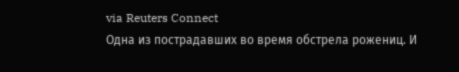via Reuters Connect
Одна из пострадавших во время обстрела рожениц. И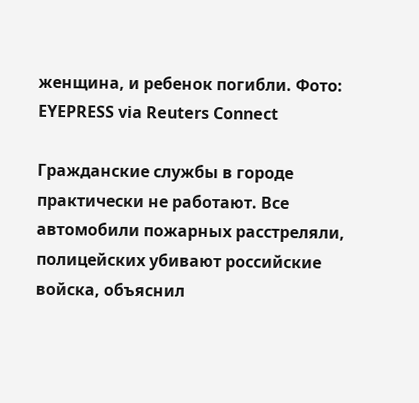женщина, и ребенок погибли. Фото: EYEPRESS via Reuters Connect

Гражданские службы в городе практически не работают. Все автомобили пожарных расстреляли, полицейских убивают российские войска, объяснил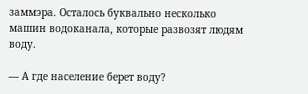заммэра. Осталось буквально несколько машин водоканала, которые развозят людям воду.

— А где население берет воду?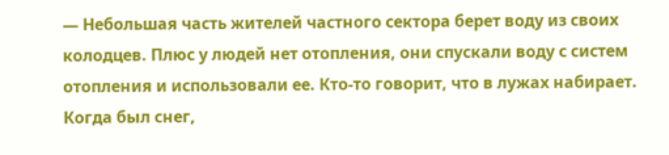— Небольшая часть жителей частного сектора берет воду из своих колодцев. Плюс у людей нет отопления, они спускали воду с систем отопления и использовали ее. Кто-то говорит, что в лужах набирает. Когда был снег,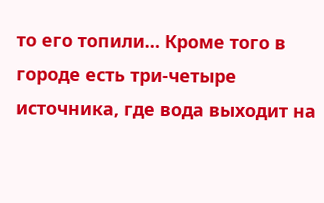то его топили… Кроме того в городе есть три-четыре источника, где вода выходит на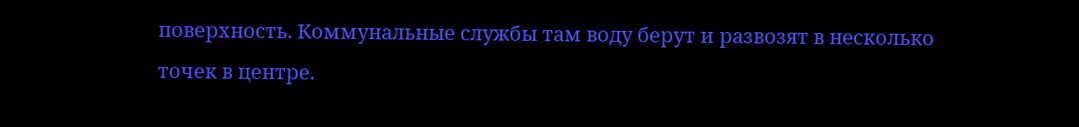поверхность. Коммунальные службы там воду берут и развозят в несколько точек в центре.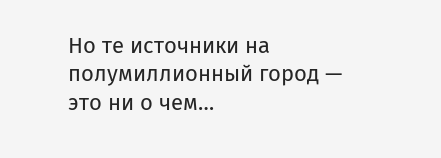Но те источники на полумиллионный город — это ни о чем…